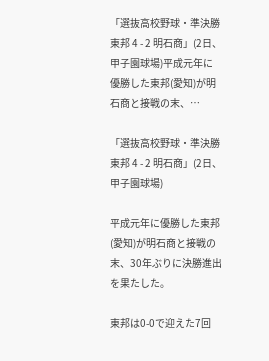「選抜高校野球・準決勝 東邦 4 - 2 明石商」(2日、甲子園球場)平成元年に優勝した東邦(愛知)が明石商と接戦の末、…

「選抜高校野球・準決勝 東邦 4 - 2 明石商」(2日、甲子園球場)

平成元年に優勝した東邦(愛知)が明石商と接戦の末、30年ぶりに決勝進出を果たした。

東邦は0-0で迎えた7回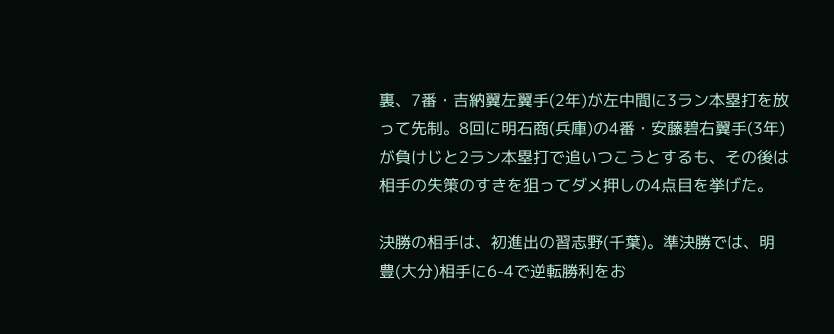裏、7番・吉納翼左翼手(2年)が左中間に3ラン本塁打を放って先制。8回に明石商(兵庫)の4番・安藤碧右翼手(3年)が負けじと2ラン本塁打で追いつこうとするも、その後は相手の失策のすきを狙ってダメ押しの4点目を挙げた。

決勝の相手は、初進出の習志野(千葉)。準決勝では、明豊(大分)相手に6-4で逆転勝利をお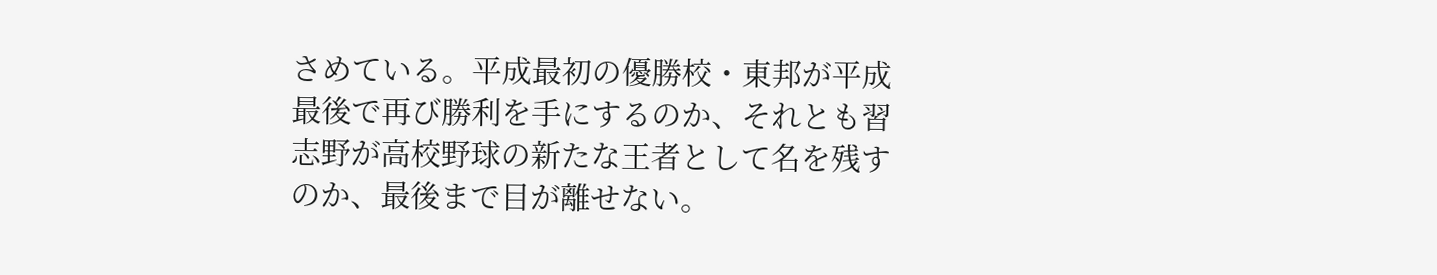さめている。平成最初の優勝校・東邦が平成最後で再び勝利を手にするのか、それとも習志野が高校野球の新たな王者として名を残すのか、最後まで目が離せない。